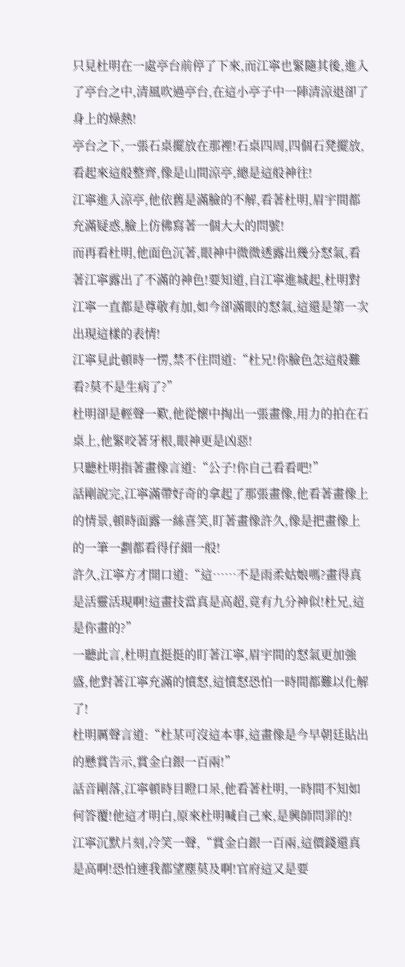只見杜明在一處亭台前停了下來,而江寧也緊隨其後,進入了亭台之中,清風吹過亭台,在這小亭子中一陣清涼退卻了身上的燥熱!
亭台之下,一張石桌擺放在那裡!石桌四周,四個石凳擺放,看起來這般整齊,像是山間涼亭,總是這般神往!
江寧進入涼亭,他依舊是滿臉的不解,看著杜明,眉宇間都充滿疑惑,臉上仿佛寫著一個大大的問號!
而再看杜明,他面色沉著,眼神中微微透露出幾分怒氣,看著江寧露出了不滿的神色!要知道,自江寧進城起,杜明對江寧一直都是尊敬有加,如今卻滿眼的怒氣,這還是第一次出現這樣的表情!
江寧見此頓時一愣,禁不住問道:“杜兄!你臉色怎這般難看?莫不是生病了?”
杜明卻是輕聲一歎,他從懷中掏出一張畫像,用力的拍在石桌上,他緊咬著牙根,眼神更是凶惡!
只聽杜明指著畫像言道:“公子!你自己看看吧!”
話剛說完,江寧滿帶好奇的拿起了那張畫像,他看著畫像上的情景,頓時面露一絲喜笑,盯著畫像許久,像是把畫像上的一筆一劃都看得仔細一般!
許久,江寧方才開口道:“這……不是雨柔姑娘嗎?畫得真是活靈活現啊!這畫技當真是高超,竟有九分神似!杜兄,這是你畫的?”
一聽此言,杜明直挺挺的盯著江寧,眉宇間的怒氣更加強盛,他對著江寧充滿的憤怒,這憤怒恐怕一時間都難以化解了!
杜明厲聲言道:“杜某可沒這本事,這畫像是今早朝廷貼出的懸賞告示,賞金白銀一百兩!”
話音剛落,江寧頓時目瞪口呆,他看著杜明,一時間不知如何答覆!他這才明白,原來杜明喊自己來,是興師問罪的!
江寧沉默片刻,冷笑一聲,“賞金白銀一百兩,這價錢還真是高啊!恐怕連我都望塵莫及啊!官府這又是要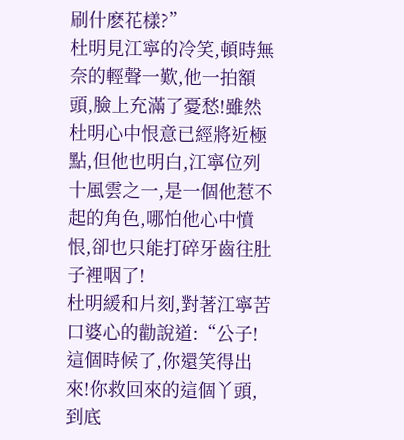刷什麽花樣?”
杜明見江寧的冷笑,頓時無奈的輕聲一歎,他一拍額頭,臉上充滿了憂愁!雖然杜明心中恨意已經將近極點,但他也明白,江寧位列十風雲之一,是一個他惹不起的角色,哪怕他心中憤恨,卻也只能打碎牙齒往肚子裡咽了!
杜明緩和片刻,對著江寧苦口婆心的勸說道:“公子!這個時候了,你還笑得出來!你救回來的這個丫頭,到底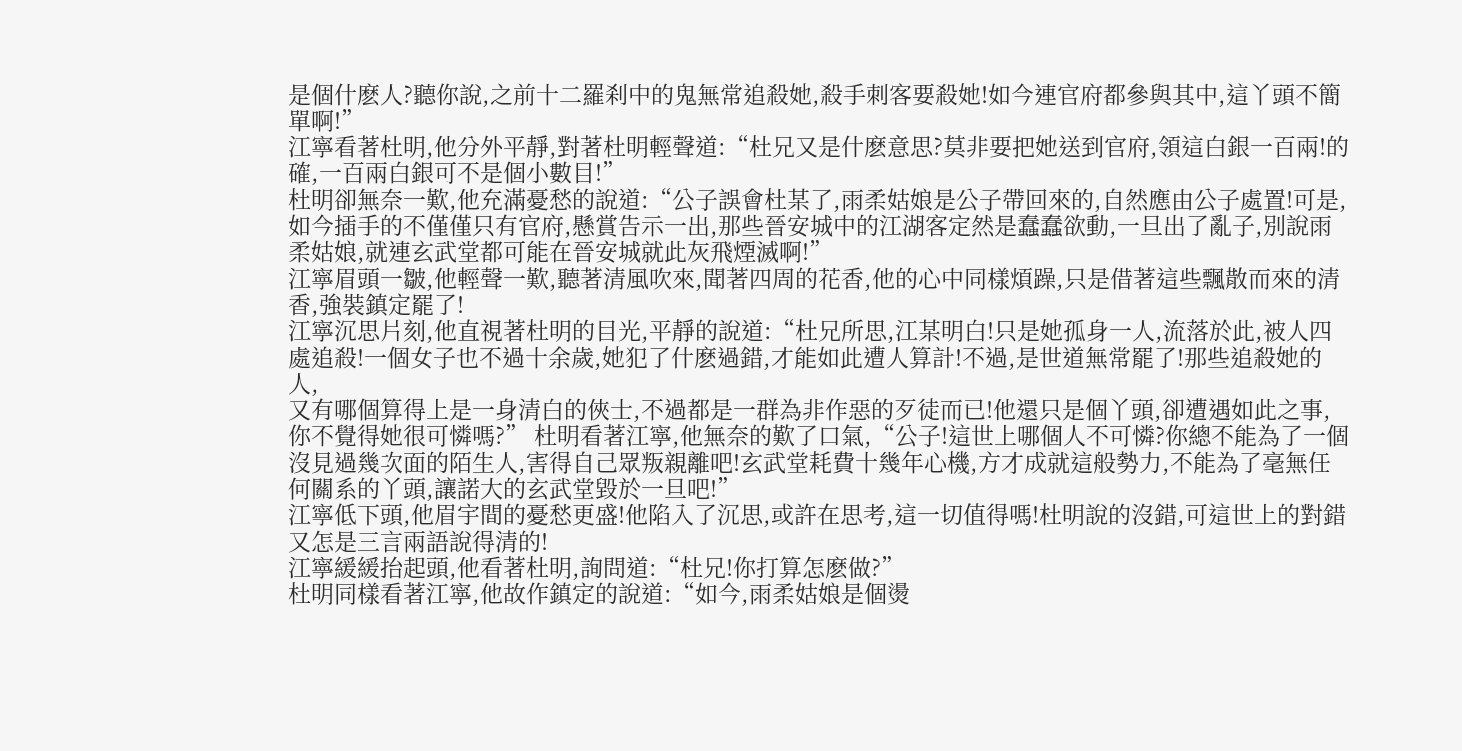是個什麽人?聽你說,之前十二羅刹中的鬼無常追殺她,殺手刺客要殺她!如今連官府都參與其中,這丫頭不簡單啊!”
江寧看著杜明,他分外平靜,對著杜明輕聲道:“杜兄又是什麽意思?莫非要把她送到官府,領這白銀一百兩!的確,一百兩白銀可不是個小數目!”
杜明卻無奈一歎,他充滿憂愁的說道:“公子誤會杜某了,雨柔姑娘是公子帶回來的,自然應由公子處置!可是,如今插手的不僅僅只有官府,懸賞告示一出,那些晉安城中的江湖客定然是蠢蠢欲動,一旦出了亂子,別說雨柔姑娘,就連玄武堂都可能在晉安城就此灰飛煙滅啊!”
江寧眉頭一皺,他輕聲一歎,聽著清風吹來,聞著四周的花香,他的心中同樣煩躁,只是借著這些飄散而來的清香,強裝鎮定罷了!
江寧沉思片刻,他直視著杜明的目光,平靜的說道:“杜兄所思,江某明白!只是她孤身一人,流落於此,被人四處追殺!一個女子也不過十余歲,她犯了什麽過錯,才能如此遭人算計!不過,是世道無常罷了!那些追殺她的人,
又有哪個算得上是一身清白的俠士,不過都是一群為非作惡的歹徒而已!他還只是個丫頭,卻遭遇如此之事,你不覺得她很可憐嗎?” 杜明看著江寧,他無奈的歎了口氣,“公子!這世上哪個人不可憐?你總不能為了一個沒見過幾次面的陌生人,害得自己眾叛親離吧!玄武堂耗費十幾年心機,方才成就這般勢力,不能為了毫無任何關系的丫頭,讓諾大的玄武堂毀於一旦吧!”
江寧低下頭,他眉宇間的憂愁更盛!他陷入了沉思,或許在思考,這一切值得嗎!杜明說的沒錯,可這世上的對錯又怎是三言兩語說得清的!
江寧緩緩抬起頭,他看著杜明,詢問道:“杜兄!你打算怎麽做?”
杜明同樣看著江寧,他故作鎮定的說道:“如今,雨柔姑娘是個燙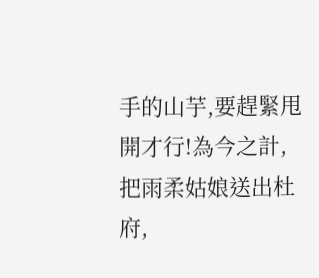手的山芋,要趕緊甩開才行!為今之計,把雨柔姑娘送出杜府,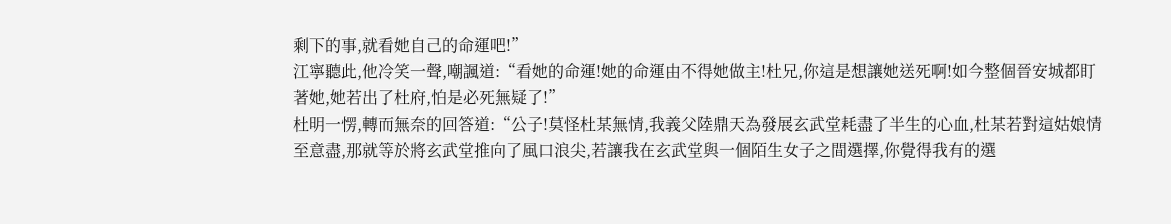剩下的事,就看她自己的命運吧!”
江寧聽此,他冷笑一聲,嘲諷道:“看她的命運!她的命運由不得她做主!杜兄,你這是想讓她送死啊!如今整個晉安城都盯著她,她若出了杜府,怕是必死無疑了!”
杜明一愣,轉而無奈的回答道:“公子!莫怪杜某無情,我義父陸鼎天為發展玄武堂耗盡了半生的心血,杜某若對這姑娘情至意盡,那就等於將玄武堂推向了風口浪尖,若讓我在玄武堂與一個陌生女子之間選擇,你覺得我有的選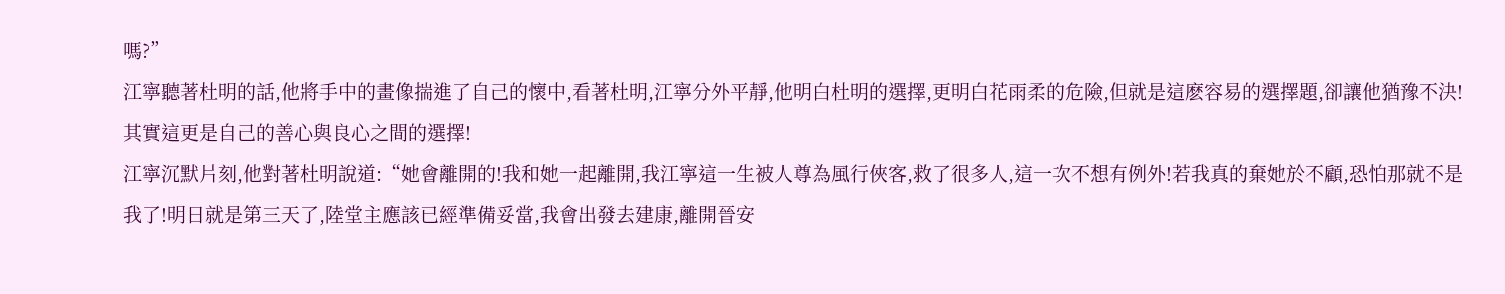嗎?”
江寧聽著杜明的話,他將手中的畫像揣進了自己的懷中,看著杜明,江寧分外平靜,他明白杜明的選擇,更明白花雨柔的危險,但就是這麽容易的選擇題,卻讓他猶豫不決!其實這更是自己的善心與良心之間的選擇!
江寧沉默片刻,他對著杜明說道:“她會離開的!我和她一起離開,我江寧這一生被人尊為風行俠客,救了很多人,這一次不想有例外!若我真的棄她於不顧,恐怕那就不是我了!明日就是第三天了,陸堂主應該已經準備妥當,我會出發去建康,離開晉安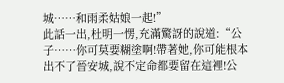城……和雨柔姑娘一起!”
此話一出,杜明一愣,充滿驚訝的說道:“公子……你可莫要糊塗啊!帶著她,你可能根本出不了晉安城,說不定命都要留在這裡!公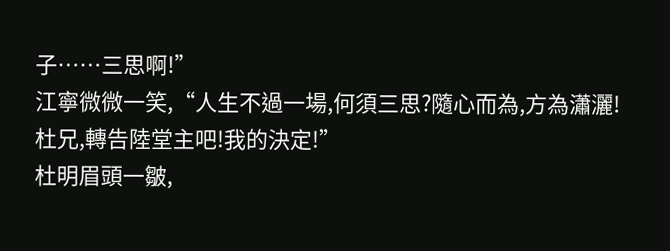子……三思啊!”
江寧微微一笑,“人生不過一場,何須三思?隨心而為,方為瀟灑!杜兄,轉告陸堂主吧!我的決定!”
杜明眉頭一皺,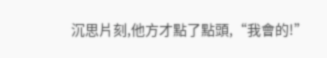沉思片刻,他方才點了點頭,“我會的!”